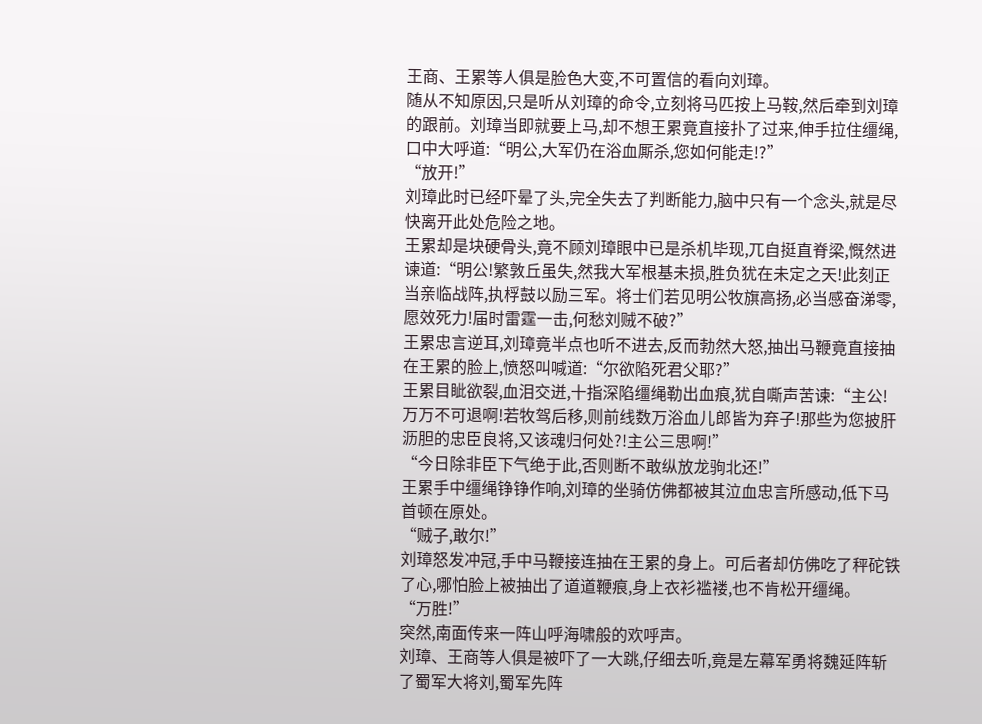王商、王累等人俱是脸色大变,不可置信的看向刘璋。
随从不知原因,只是听从刘璋的命令,立刻将马匹按上马鞍,然后牵到刘璋的跟前。刘璋当即就要上马,却不想王累竟直接扑了过来,伸手拉住缰绳,口中大呼道:“明公,大军仍在浴血厮杀,您如何能走!?”
“放开!”
刘璋此时已经吓晕了头,完全失去了判断能力,脑中只有一个念头,就是尽快离开此处危险之地。
王累却是块硬骨头,竟不顾刘璋眼中已是杀机毕现,兀自挺直脊梁,慨然进谏道:“明公!繁敦丘虽失,然我大军根基未损,胜负犹在未定之天!此刻正当亲临战阵,执桴鼓以励三军。将士们若见明公牧旗高扬,必当感奋涕零,愿效死力!届时雷霆一击,何愁刘贼不破?”
王累忠言逆耳,刘璋竟半点也听不进去,反而勃然大怒,抽出马鞭竟直接抽在王累的脸上,愤怒叫喊道:“尔欲陷死君父耶?”
王累目眦欲裂,血泪交迸,十指深陷缰绳勒出血痕,犹自嘶声苦谏:“主公!万万不可退啊!若牧驾后移,则前线数万浴血儿郎皆为弃子!那些为您披肝沥胆的忠臣良将,又该魂归何处?!主公三思啊!”
“今日除非臣下气绝于此,否则断不敢纵放龙驹北还!”
王累手中缰绳铮铮作响,刘璋的坐骑仿佛都被其泣血忠言所感动,低下马首顿在原处。
“贼子,敢尔!”
刘璋怒发冲冠,手中马鞭接连抽在王累的身上。可后者却仿佛吃了秤砣铁了心,哪怕脸上被抽出了道道鞭痕,身上衣衫褴褛,也不肯松开缰绳。
“万胜!”
突然,南面传来一阵山呼海啸般的欢呼声。
刘璋、王商等人俱是被吓了一大跳,仔细去听,竟是左幕军勇将魏延阵斩了蜀军大将刘,蜀军先阵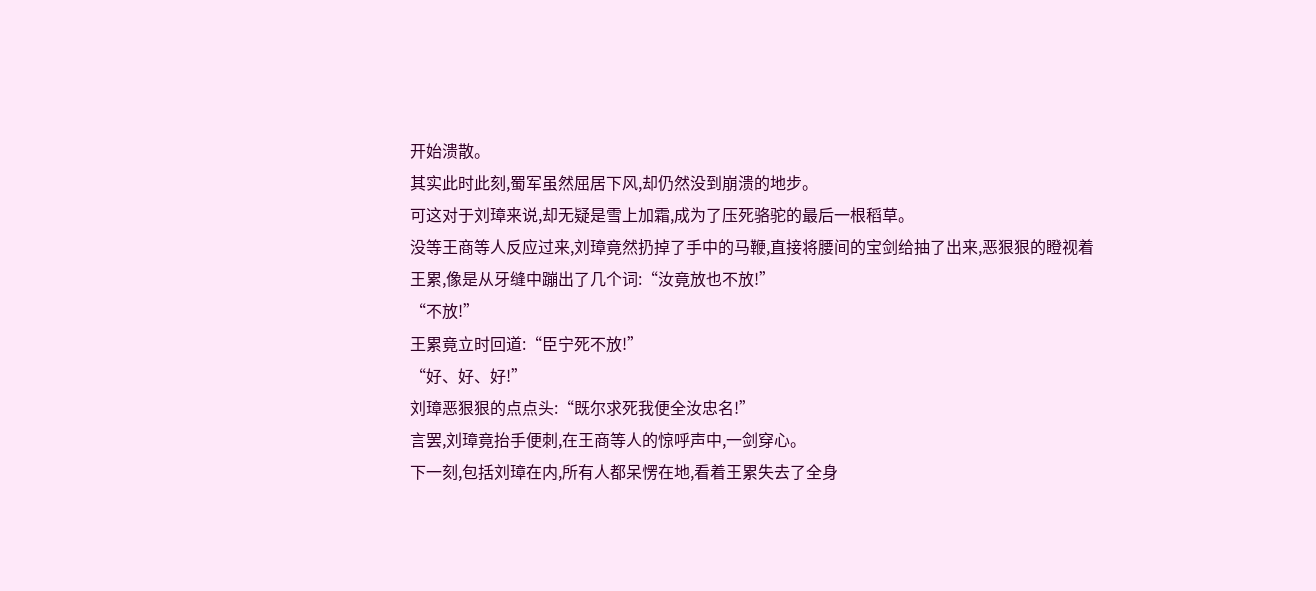开始溃散。
其实此时此刻,蜀军虽然屈居下风,却仍然没到崩溃的地步。
可这对于刘璋来说,却无疑是雪上加霜,成为了压死骆驼的最后一根稻草。
没等王商等人反应过来,刘璋竟然扔掉了手中的马鞭,直接将腰间的宝剑给抽了出来,恶狠狠的瞪视着王累,像是从牙缝中蹦出了几个词:“汝竟放也不放!”
“不放!”
王累竟立时回道:“臣宁死不放!”
“好、好、好!”
刘璋恶狠狠的点点头:“既尔求死我便全汝忠名!”
言罢,刘璋竟抬手便刺,在王商等人的惊呼声中,一剑穿心。
下一刻,包括刘璋在内,所有人都呆愣在地,看着王累失去了全身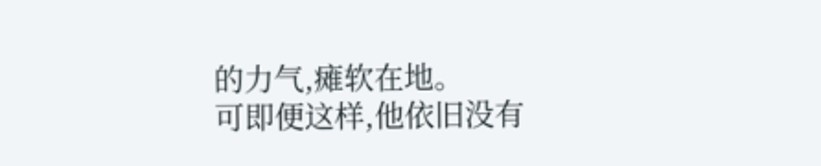的力气,瘫软在地。
可即便这样,他依旧没有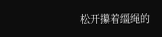松开攥着缰绳的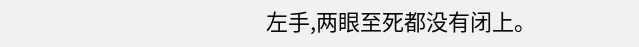左手,两眼至死都没有闭上。